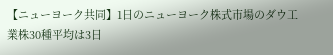【ニューヨーク共同】1日のニューヨーク株式市場のダウ工業株30種平均は3日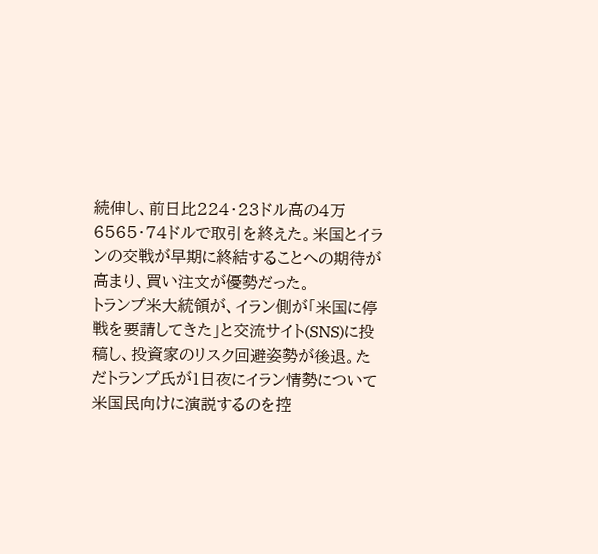続伸し、前日比224・23ドル高の4万6565・74ドルで取引を終えた。米国とイランの交戦が早期に終結することへの期待が高まり、買い注文が優勢だった。
トランプ米大統領が、イラン側が「米国に停戦を要請してきた」と交流サイト(SNS)に投稿し、投資家のリスク回避姿勢が後退。ただトランプ氏が1日夜にイラン情勢について米国民向けに演説するのを控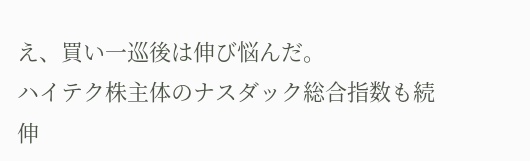え、買い一巡後は伸び悩んだ。
ハイテク株主体のナスダック総合指数も続伸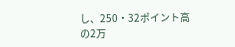し、250・32ポイント高の2万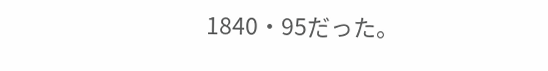1840・95だった。